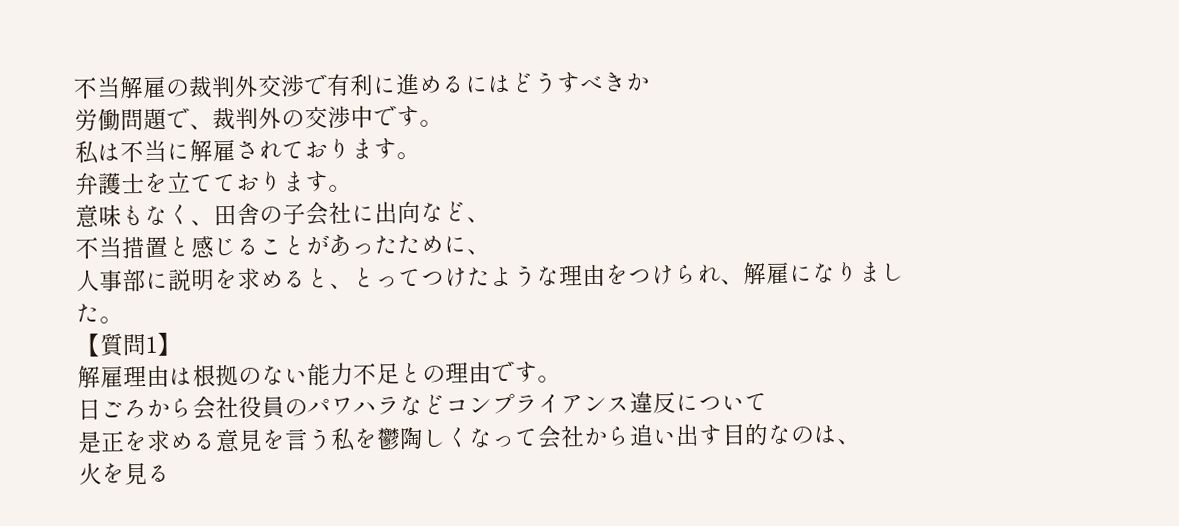不当解雇の裁判外交渉で有利に進めるにはどうすべきか
労働問題で、裁判外の交渉中です。
私は不当に解雇されております。
弁護士を立てております。
意味もなく、田舎の子会社に出向など、
不当措置と感じることがあったために、
人事部に説明を求めると、とってつけたような理由をつけられ、解雇になりました。
【質問1】
解雇理由は根拠のない能力不足との理由です。
日ごろから会社役員のパワハラなどコンプライアンス違反について
是正を求める意見を言う私を鬱陶しくなって会社から追い出す目的なのは、
火を見る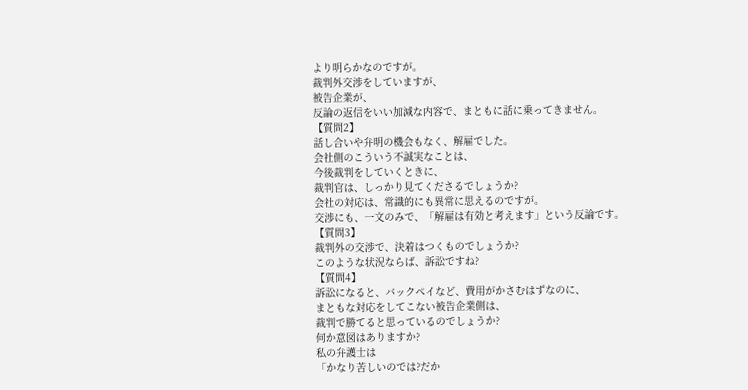より明らかなのですが。
裁判外交渉をしていますが、
被告企業が、
反論の返信をいい加減な内容で、まともに話に乗ってきません。
【質問2】
話し合いや弁明の機会もなく、解雇でした。
会社側のこういう不誠実なことは、
今後裁判をしていくときに、
裁判官は、しっかり見てくださるでしょうか?
会社の対応は、常識的にも異常に思えるのですが。
交渉にも、一文のみで、「解雇は有効と考えます」という反論です。
【質問3】
裁判外の交渉で、決着はつくものでしょうか?
このような状況ならば、訴訟ですね?
【質問4】
訴訟になると、バックペイなど、費用がかさむはずなのに、
まともな対応をしてこない被告企業側は、
裁判で勝てると思っているのでしょうか?
何か意図はありますか?
私の弁護士は
「かなり苦しいのでは?だか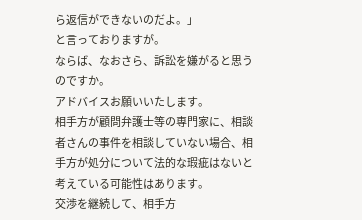ら返信ができないのだよ。」
と言っておりますが。
ならば、なおさら、訴訟を嫌がると思うのですか。
アドバイスお願いいたします。
相手方が顧問弁護士等の専門家に、相談者さんの事件を相談していない場合、相手方が処分について法的な瑕疵はないと考えている可能性はあります。
交渉を継続して、相手方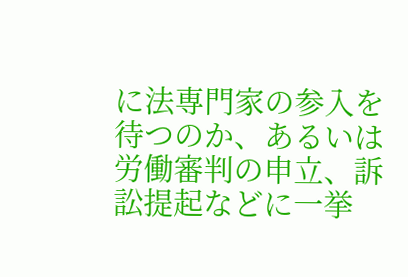に法専門家の参入を待つのか、あるいは労働審判の申立、訴訟提起などに一挙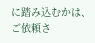に踏み込むかは、ご依頼さ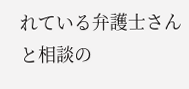れている弁護士さんと相談の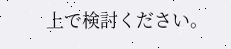上で検討ください。